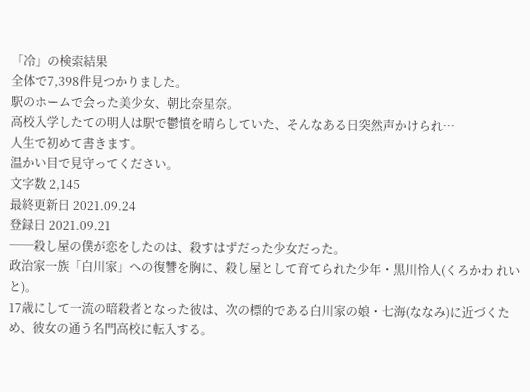「冷」の検索結果
全体で7,398件見つかりました。
駅のホームで会った美少女、朝比奈星奈。
高校入学したての明人は駅で鬱憤を晴らしていた、そんなある日突然声かけられ…
人生で初めて書きます。
温かい目で見守ってください。
文字数 2,145
最終更新日 2021.09.24
登録日 2021.09.21
──殺し屋の僕が恋をしたのは、殺すはずだった少女だった。
政治家一族「白川家」への復讐を胸に、殺し屋として育てられた少年・黒川怜人(くろかわ れいと)。
17歳にして一流の暗殺者となった彼は、次の標的である白川家の娘・七海(ななみ)に近づくため、彼女の通う名門高校に転入する。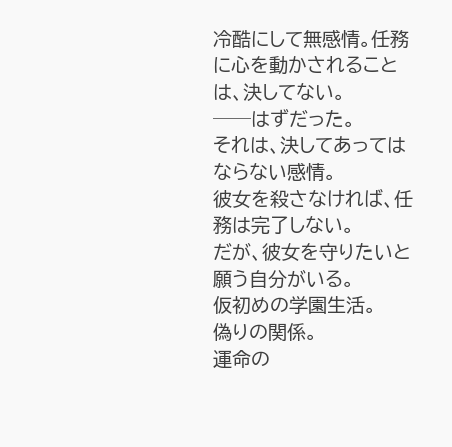冷酷にして無感情。任務に心を動かされることは、決してない。
──はずだった。
それは、決してあってはならない感情。
彼女を殺さなければ、任務は完了しない。
だが、彼女を守りたいと願う自分がいる。
仮初めの学園生活。
偽りの関係。
運命の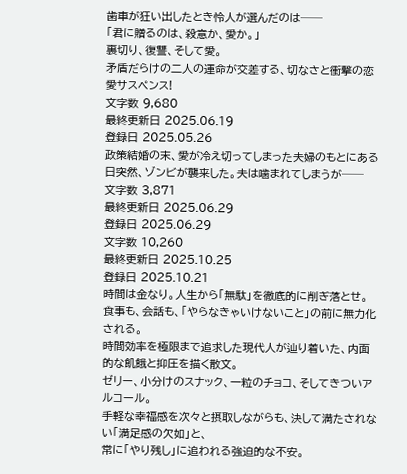歯車が狂い出したとき怜人が選んだのは──
「君に贈るのは、殺意か、愛か。」
裏切り、復讐、そして愛。
矛盾だらけの二人の運命が交差する、切なさと衝撃の恋愛サスペンス!
文字数 9,680
最終更新日 2025.06.19
登録日 2025.05.26
政策結婚の末、愛が冷え切ってしまった夫婦のもとにある日突然、ゾンビが襲来した。夫は噛まれてしまうが──
文字数 3,871
最終更新日 2025.06.29
登録日 2025.06.29
文字数 10,260
最終更新日 2025.10.25
登録日 2025.10.21
時間は金なり。人生から「無駄」を徹底的に削ぎ落とせ。
食事も、会話も、「やらなきゃいけないこと」の前に無力化される。
時間効率を極限まで追求した現代人が辿り着いた、内面的な飢餓と抑圧を描く散文。
ゼリー、小分けのスナック、一粒のチョコ、そしてきついアルコール。
手軽な幸福感を次々と摂取しながらも、決して満たされない「満足感の欠如」と、
常に「やり残し」に追われる強迫的な不安。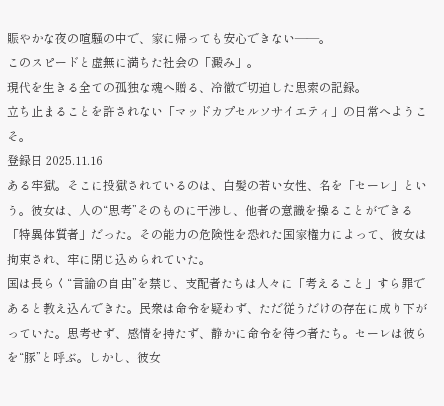賑やかな夜の喧騒の中で、家に帰っても安心できない――。
このスピードと虚無に満ちた社会の「澱み」。
現代を生きる全ての孤独な魂へ贈る、冷徹で切迫した思索の記録。
立ち止まることを許されない「マッドカプセルソサイエティ」の日常へようこそ。
登録日 2025.11.16
ある牢獄。そこに投獄されているのは、白髪の若い女性、名を「セーレ」という。彼女は、人の“思考”そのものに干渉し、他者の意識を操ることができる「特異体質者」だった。その能力の危険性を恐れた国家権力によって、彼女は拘束され、牢に閉じ込められていた。
国は長らく“言論の自由”を禁じ、支配者たちは人々に「考えること」すら罪であると教え込んできた。民衆は命令を疑わず、ただ従うだけの存在に成り下がっていた。思考せず、感情を持たず、静かに命令を待つ者たち。セーレは彼らを“豚”と呼ぶ。しかし、彼女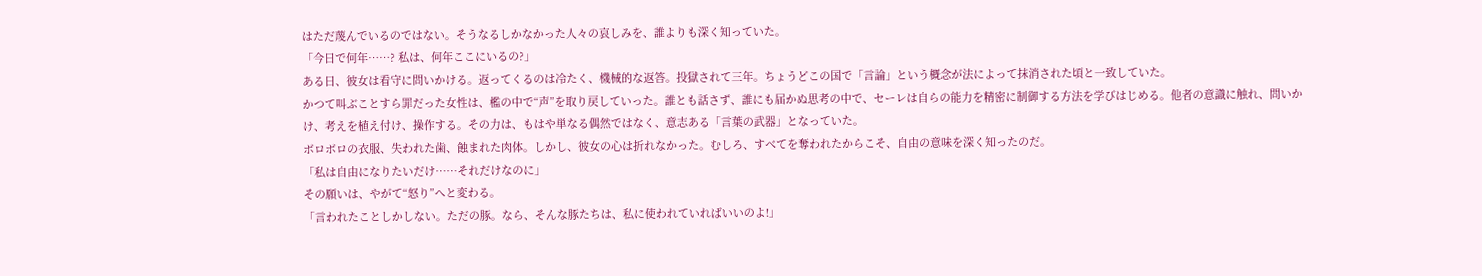はただ蔑んでいるのではない。そうなるしかなかった人々の哀しみを、誰よりも深く知っていた。
「今日で何年……? 私は、何年ここにいるの?」
ある日、彼女は看守に問いかける。返ってくるのは冷たく、機械的な返答。投獄されて三年。ちょうどこの国で「言論」という概念が法によって抹消された頃と一致していた。
かつて叫ぶことすら罪だった女性は、檻の中で“声”を取り戻していった。誰とも話さず、誰にも届かぬ思考の中で、セーレは自らの能力を精密に制御する方法を学びはじめる。他者の意識に触れ、問いかけ、考えを植え付け、操作する。その力は、もはや単なる偶然ではなく、意志ある「言葉の武器」となっていた。
ボロボロの衣服、失われた歯、蝕まれた肉体。しかし、彼女の心は折れなかった。むしろ、すべてを奪われたからこそ、自由の意味を深く知ったのだ。
「私は自由になりたいだけ……それだけなのに」
その願いは、やがて“怒り”へと変わる。
「言われたことしかしない。ただの豚。なら、そんな豚たちは、私に使われていればいいのよ!」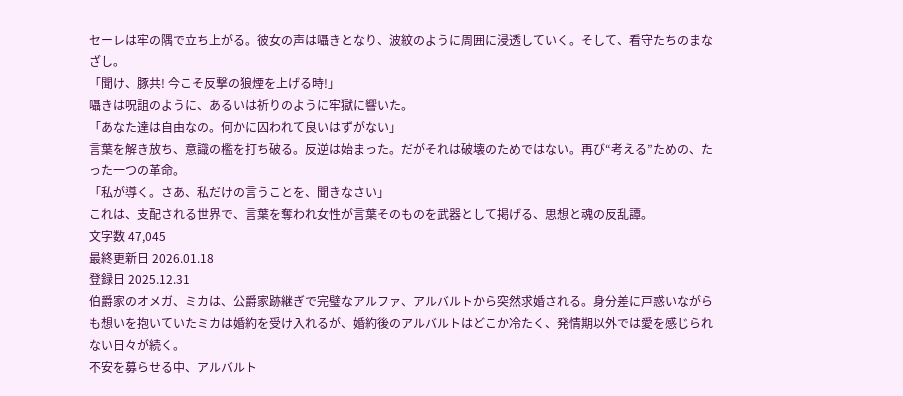セーレは牢の隅で立ち上がる。彼女の声は囁きとなり、波紋のように周囲に浸透していく。そして、看守たちのまなざし。
「聞け、豚共! 今こそ反撃の狼煙を上げる時!」
囁きは呪詛のように、あるいは祈りのように牢獄に響いた。
「あなた達は自由なの。何かに囚われて良いはずがない」
言葉を解き放ち、意識の檻を打ち破る。反逆は始まった。だがそれは破壊のためではない。再び“考える”ための、たった一つの革命。
「私が導く。さあ、私だけの言うことを、聞きなさい」
これは、支配される世界で、言葉を奪われ女性が言葉そのものを武器として掲げる、思想と魂の反乱譚。
文字数 47,045
最終更新日 2026.01.18
登録日 2025.12.31
伯爵家のオメガ、ミカは、公爵家跡継ぎで完璧なアルファ、アルバルトから突然求婚される。身分差に戸惑いながらも想いを抱いていたミカは婚約を受け入れるが、婚約後のアルバルトはどこか冷たく、発情期以外では愛を感じられない日々が続く。
不安を募らせる中、アルバルト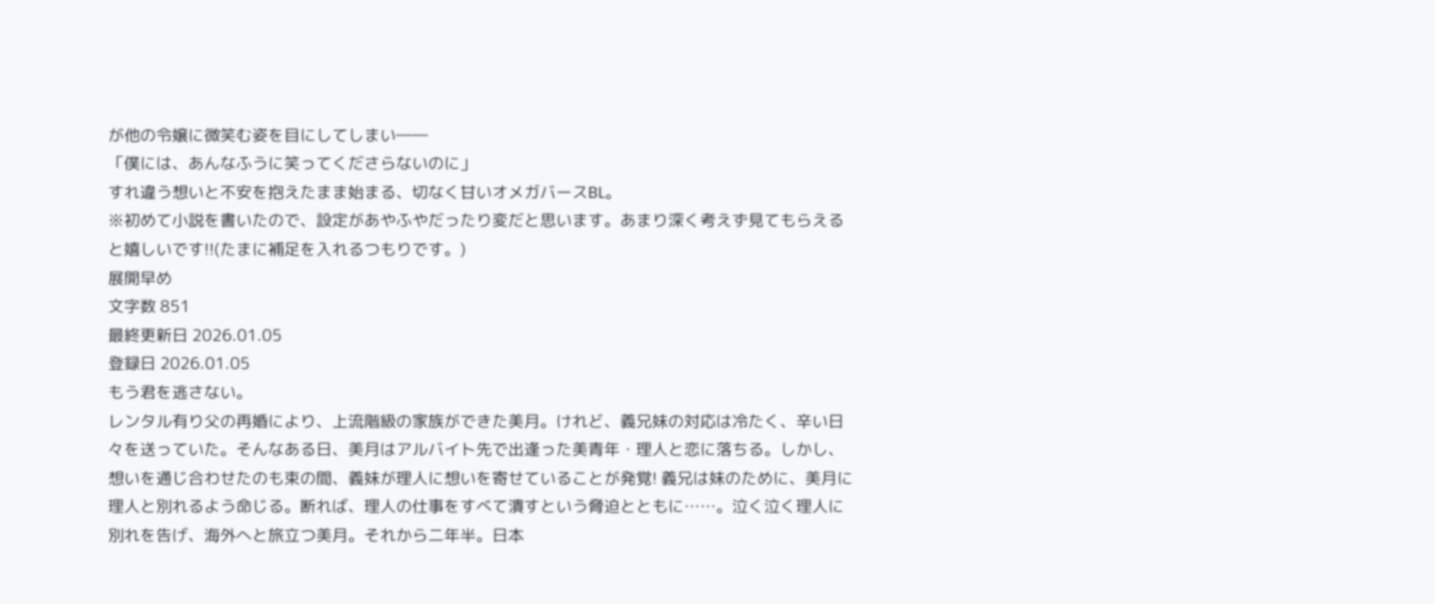が他の令嬢に微笑む姿を目にしてしまい――
「僕には、あんなふうに笑ってくださらないのに」
すれ違う想いと不安を抱えたまま始まる、切なく甘いオメガバースBL。
※初めて小説を書いたので、設定があやふやだったり変だと思います。あまり深く考えず見てもらえると嬉しいです!!(たまに補足を入れるつもりです。)
展開早め
文字数 851
最終更新日 2026.01.05
登録日 2026.01.05
もう君を逃さない。
レンタル有り父の再婚により、上流階級の家族ができた美月。けれど、義兄妹の対応は冷たく、辛い日々を送っていた。そんなある日、美月はアルバイト先で出逢った美青年・理人と恋に落ちる。しかし、想いを通じ合わせたのも束の間、義妹が理人に想いを寄せていることが発覚! 義兄は妹のために、美月に理人と別れるよう命じる。断れば、理人の仕事をすべて潰すという脅迫とともに……。泣く泣く理人に別れを告げ、海外へと旅立つ美月。それから二年半。日本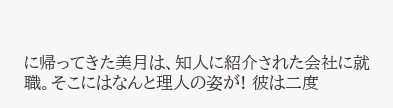に帰ってきた美月は、知人に紹介された会社に就職。そこにはなんと理人の姿が! 彼は二度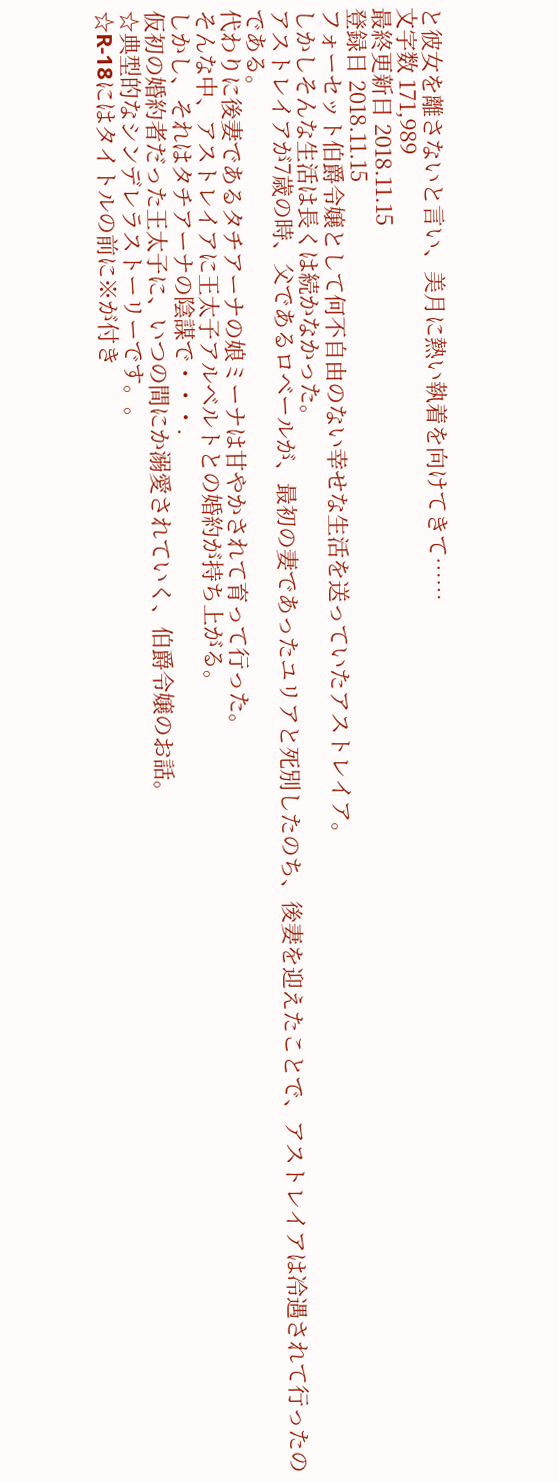と彼女を離さないと言い、美月に熱い執着を向けてきて……
文字数 171,989
最終更新日 2018.11.15
登録日 2018.11.15
フォーセット伯爵令嬢として何不自由のない幸せな生活を送っていたアストレイア。
しかしそんな生活は長くは続かなかった。
アストレイアが7歳の時、父であるロベールが、最初の妻であったユリアと死別したのち、後妻を迎えたことで、アストレイアは冷遇されて行ったのである。
代わりに後妻であるタチアーナの娘ミーナは甘やかされて育って行った。
そんな中、アストレイアに王太子アルベルトとの婚約が持ち上がる。
しかし、それはタチアーナの陰謀で・・・.
仮初の婚約者だった王太子に、いつの間にか溺愛されていく、伯爵令嬢のお話。
☆典型的なシンデレラストーリーです。。
☆R-18にはタイトルの前に※が付き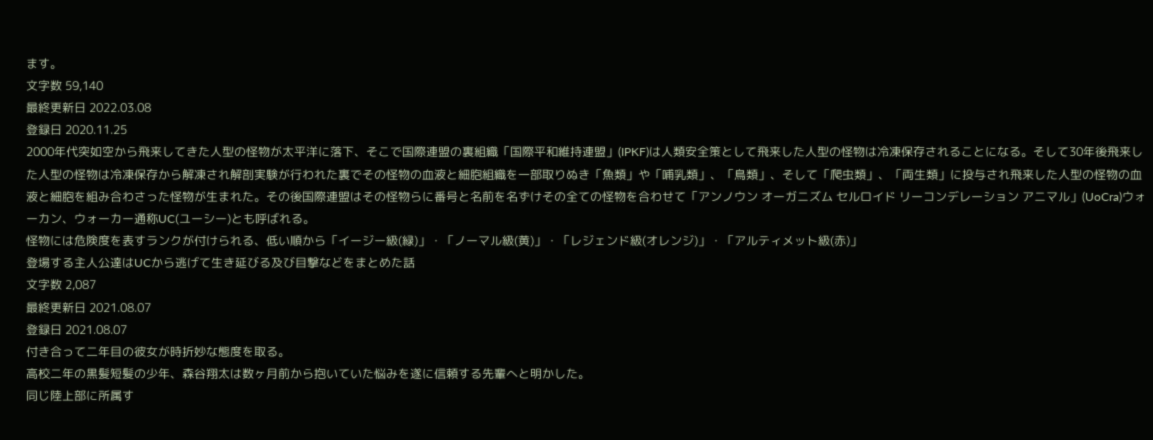ます。
文字数 59,140
最終更新日 2022.03.08
登録日 2020.11.25
2000年代突如空から飛来してきた人型の怪物が太平洋に落下、そこで国際連盟の裏組織「国際平和維持連盟」(IPKF)は人類安全策として飛来した人型の怪物は冷凍保存されることになる。そして30年後飛来した人型の怪物は冷凍保存から解凍され解剖実験が行われた裏でその怪物の血液と細胞組織を一部取りぬき「魚類」や「哺乳類」、「鳥類」、そして「爬虫類」、「両生類」に投与され飛来した人型の怪物の血液と細胞を組み合わさった怪物が生まれた。その後国際連盟はその怪物らに番号と名前を名ずけその全ての怪物を合わせて「アンノウン オーガニズム セルロイド リーコンデレーション アニマル」(UoCra)ウォーカン、ウォーカー通称UC(ユーシー)とも呼ばれる。
怪物には危険度を表すランクが付けられる、低い順から「イージー級(緑)」・「ノーマル級(黄)」・「レジェンド級(オレンジ)」・「アルティメット級(赤)」
登場する主人公達はUCから逃げて生き延びる及び目撃などをまとめた話
文字数 2,087
最終更新日 2021.08.07
登録日 2021.08.07
付き合って二年目の彼女が時折妙な態度を取る。
高校二年の黒髪短髪の少年、森谷翔太は数ヶ月前から抱いていた悩みを遂に信頼する先輩へと明かした。
同じ陸上部に所属す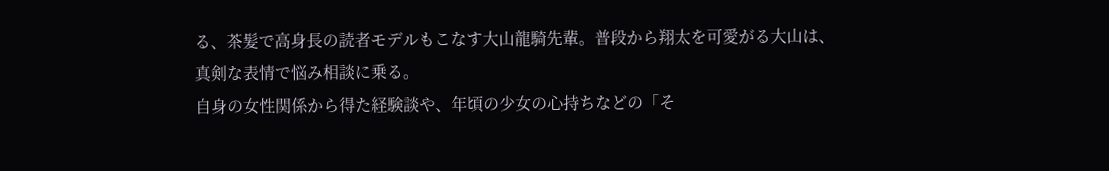る、茶髪で高身長の読者モデルもこなす大山龍騎先輩。普段から翔太を可愛がる大山は、
真剣な表情で悩み相談に乗る。
自身の女性関係から得た経験談や、年頃の少女の心持ちなどの「そ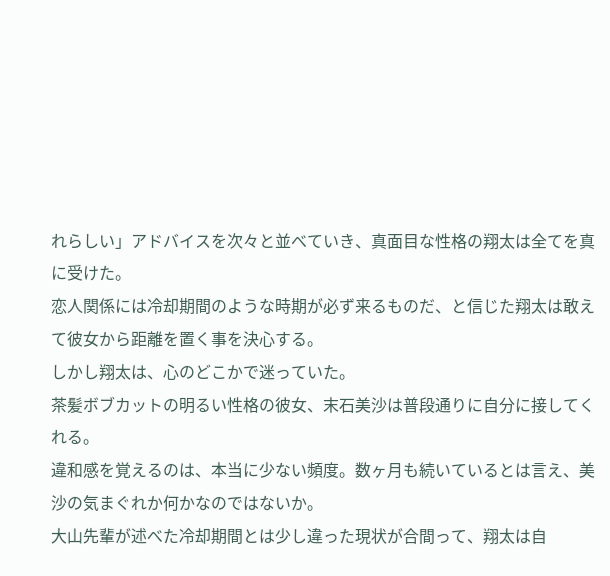れらしい」アドバイスを次々と並べていき、真面目な性格の翔太は全てを真に受けた。
恋人関係には冷却期間のような時期が必ず来るものだ、と信じた翔太は敢えて彼女から距離を置く事を決心する。
しかし翔太は、心のどこかで迷っていた。
茶髪ボブカットの明るい性格の彼女、末石美沙は普段通りに自分に接してくれる。
違和感を覚えるのは、本当に少ない頻度。数ヶ月も続いているとは言え、美沙の気まぐれか何かなのではないか。
大山先輩が述べた冷却期間とは少し違った現状が合間って、翔太は自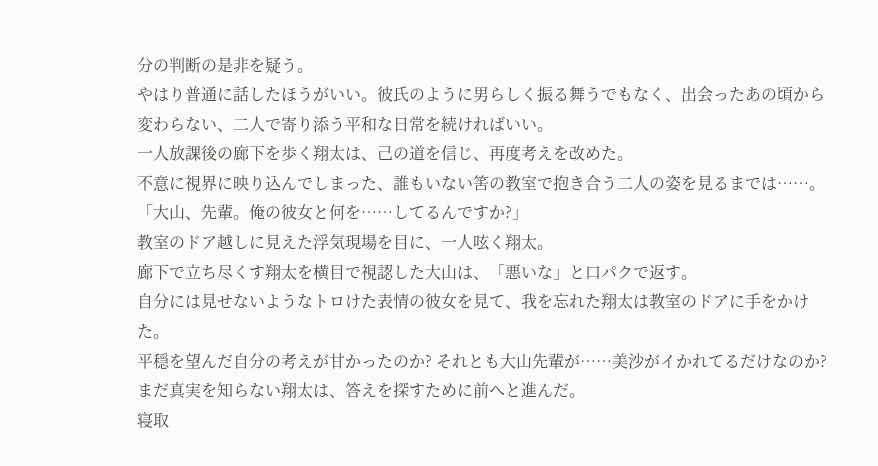分の判断の是非を疑う。
やはり普通に話したほうがいい。彼氏のように男らしく振る舞うでもなく、出会ったあの頃から変わらない、二人で寄り添う平和な日常を続ければいい。
一人放課後の廊下を歩く翔太は、己の道を信じ、再度考えを改めた。
不意に視界に映り込んでしまった、誰もいない筈の教室で抱き合う二人の姿を見るまでは……。
「大山、先輩。俺の彼女と何を……してるんですか?」
教室のドア越しに見えた浮気現場を目に、一人呟く翔太。
廊下で立ち尽くす翔太を横目で視認した大山は、「悪いな」と口パクで返す。
自分には見せないようなトロけた表情の彼女を見て、我を忘れた翔太は教室のドアに手をかけた。
平穏を望んだ自分の考えが甘かったのか? それとも大山先輩が……美沙がイかれてるだけなのか?
まだ真実を知らない翔太は、答えを探すために前へと進んだ。
寝取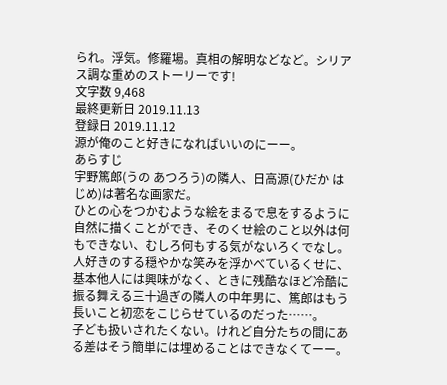られ。浮気。修羅場。真相の解明などなど。シリアス調な重めのストーリーです!
文字数 9,468
最終更新日 2019.11.13
登録日 2019.11.12
源が俺のこと好きになればいいのにーー。
あらすじ
宇野篤郎(うの あつろう)の隣人、日高源(ひだか はじめ)は著名な画家だ。
ひとの心をつかむような絵をまるで息をするように自然に描くことができ、そのくせ絵のこと以外は何もできない、むしろ何もする気がないろくでなし。人好きのする穏やかな笑みを浮かべているくせに、基本他人には興味がなく、ときに残酷なほど冷酷に振る舞える三十過ぎの隣人の中年男に、篤郎はもう長いこと初恋をこじらせているのだった……。
子ども扱いされたくない。けれど自分たちの間にある差はそう簡単には埋めることはできなくてーー。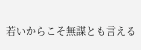若いからこそ無謀とも言える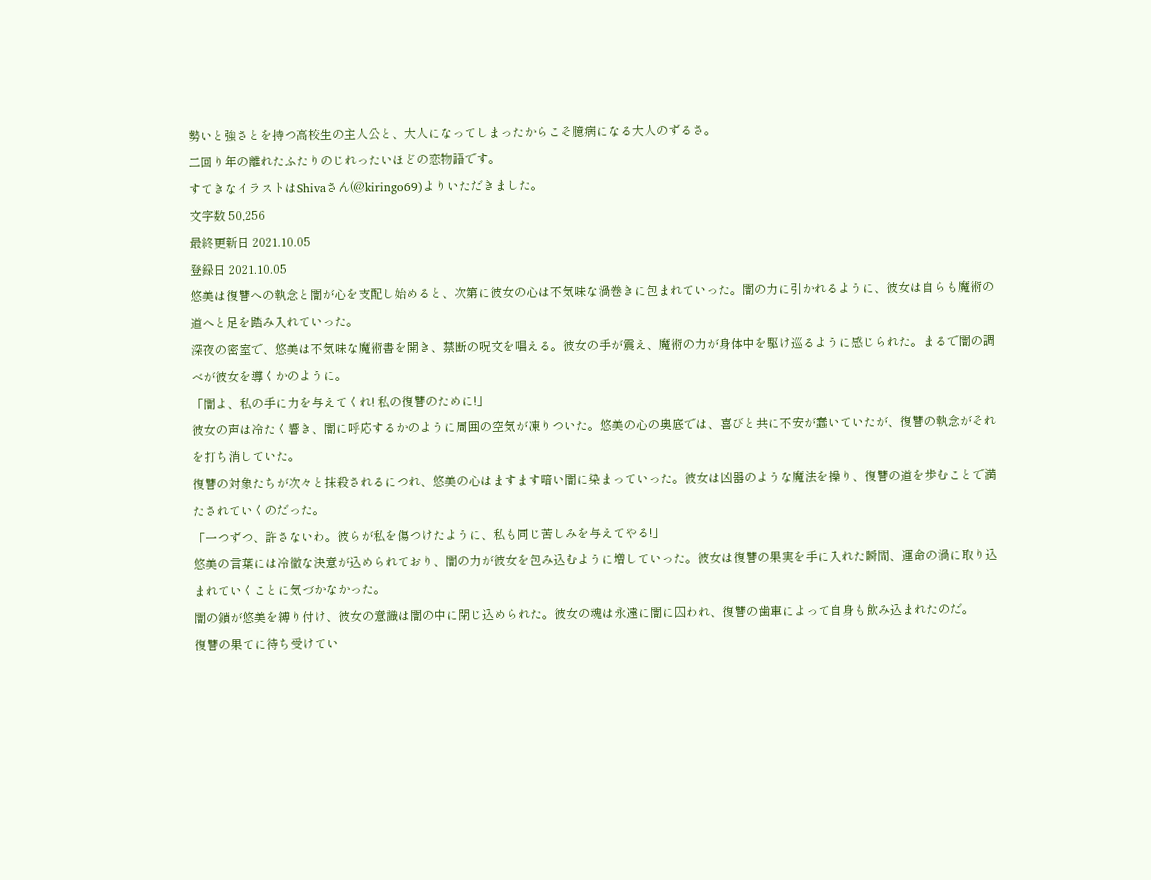勢いと強さとを持つ高校生の主人公と、大人になってしまったからこそ臆病になる大人のずるさ。
二回り年の離れたふたりのじれったいほどの恋物語です。
すてきなイラストはShivaさん(@kiringo69)よりいただきました。
文字数 50,256
最終更新日 2021.10.05
登録日 2021.10.05
悠美は復讐への執念と闇が心を支配し始めると、次第に彼女の心は不気味な渦巻きに包まれていった。闇の力に引かれるように、彼女は自らも魔術の道へと足を踏み入れていった。
深夜の密室で、悠美は不気味な魔術書を開き、禁断の呪文を唱える。彼女の手が震え、魔術の力が身体中を駆け巡るように感じられた。まるで闇の調べが彼女を導くかのように。
「闇よ、私の手に力を与えてくれ! 私の復讐のために!」
彼女の声は冷たく響き、闇に呼応するかのように周囲の空気が凍りついた。悠美の心の奥底では、喜びと共に不安が蠢いていたが、復讐の執念がそれを打ち消していた。
復讐の対象たちが次々と抹殺されるにつれ、悠美の心はますます暗い闇に染まっていった。彼女は凶器のような魔法を操り、復讐の道を歩むことで満たされていくのだった。
「一つずつ、許さないわ。彼らが私を傷つけたように、私も同じ苦しみを与えてやる!」
悠美の言葉には冷徹な決意が込められており、闇の力が彼女を包み込むように増していった。彼女は復讐の果実を手に入れた瞬間、運命の渦に取り込まれていくことに気づかなかった。
闇の鎖が悠美を縛り付け、彼女の意識は闇の中に閉じ込められた。彼女の魂は永遠に闇に囚われ、復讐の歯車によって自身も飲み込まれたのだ。
復讐の果てに待ち受けてい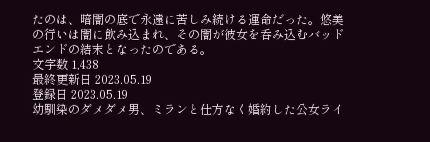たのは、暗闇の底で永遠に苦しみ続ける運命だった。悠美の行いは闇に飲み込まれ、その闇が彼女を呑み込むバッドエンドの結末となったのである。
文字数 1,438
最終更新日 2023.05.19
登録日 2023.05.19
幼馴染のダメダメ男、ミランと仕方なく婚約した公女ライ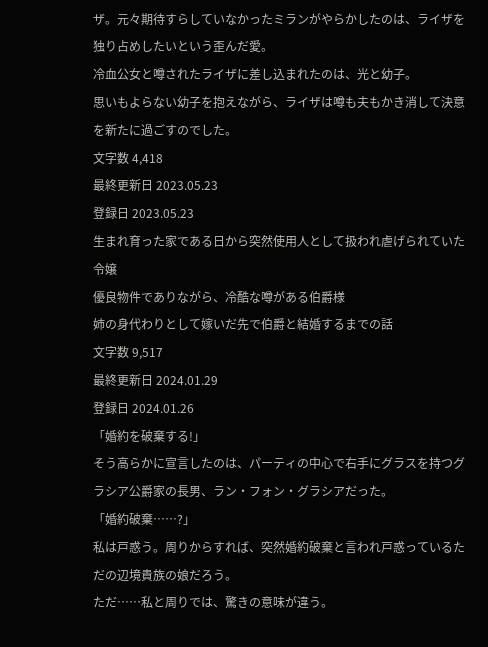ザ。元々期待すらしていなかったミランがやらかしたのは、ライザを独り占めしたいという歪んだ愛。
冷血公女と噂されたライザに差し込まれたのは、光と幼子。
思いもよらない幼子を抱えながら、ライザは噂も夫もかき消して決意を新たに過ごすのでした。
文字数 4,418
最終更新日 2023.05.23
登録日 2023.05.23
生まれ育った家である日から突然使用人として扱われ虐げられていた令嬢
優良物件でありながら、冷酷な噂がある伯爵様
姉の身代わりとして嫁いだ先で伯爵と結婚するまでの話
文字数 9,517
最終更新日 2024.01.29
登録日 2024.01.26
「婚約を破棄する!」
そう高らかに宣言したのは、パーティの中心で右手にグラスを持つグラシア公爵家の長男、ラン・フォン・グラシアだった。
「婚約破棄……?」
私は戸惑う。周りからすれば、突然婚約破棄と言われ戸惑っているただの辺境貴族の娘だろう。
ただ……私と周りでは、驚きの意味が違う。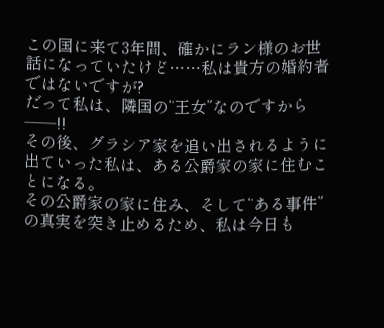この国に来て3年間、確かにラン様のお世話になっていたけど……私は貴方の婚約者ではないですが?
だって私は、隣国の“王女”なのですから──!!
その後、グラシア家を追い出されるように出ていった私は、ある公爵家の家に住むことになる。
その公爵家の家に住み、そして“ある事件”の真実を突き止めるため、私は今日も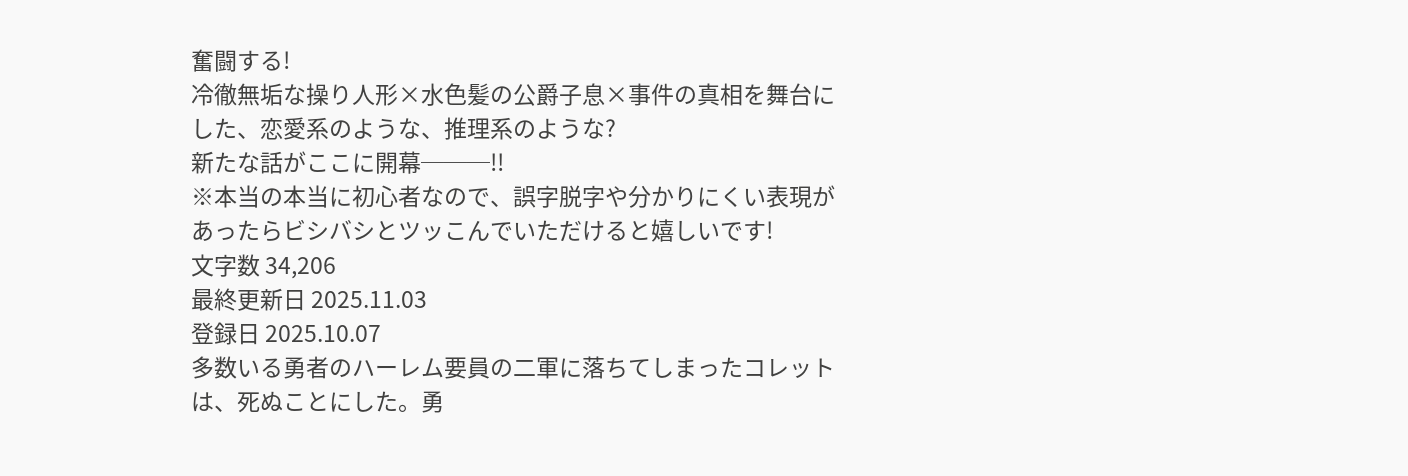奮闘する!
冷徹無垢な操り人形×水色髪の公爵子息×事件の真相を舞台にした、恋愛系のような、推理系のような?
新たな話がここに開幕───!!
※本当の本当に初心者なので、誤字脱字や分かりにくい表現があったらビシバシとツッこんでいただけると嬉しいです!
文字数 34,206
最終更新日 2025.11.03
登録日 2025.10.07
多数いる勇者のハーレム要員の二軍に落ちてしまったコレットは、死ぬことにした。勇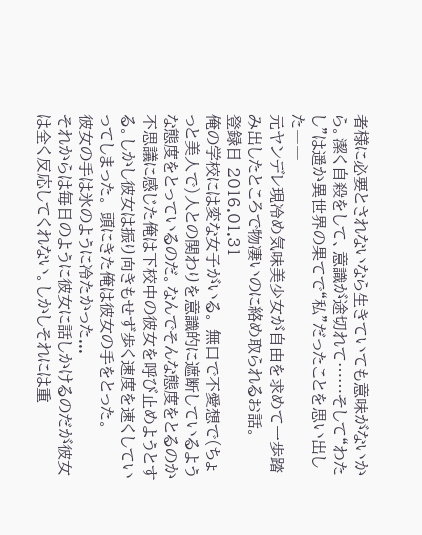者様に必要とされないなら生きていても意味がないから。潔く自殺をして、意識が途切れて……そして“わたし”は遥か異世界の果てで“私”だったことを思い出した――
元ヤンデレ現冷め気味美少女が自由を求めて一歩踏み出したところで物凄いのに絡め取られるお話。
登録日 2016.01.31
俺の学校には変な女子がいる。 無口で不愛想で(ちょっと美人で)人との関わりを意識的に遮断しているような態度をとっているのだ。なんでそんな態度をとるのか不思議に感じた俺は下校中の彼女を呼び止めようとする。しかし彼女は振り向きもせず歩く速度を速くしていってしまった。 頭にきた俺は彼女の手をとった。
彼女の手は氷のように冷たかった...
それからは毎日のように彼女に話しかけるのだが彼女は全く反応してくれない。しかしそれには重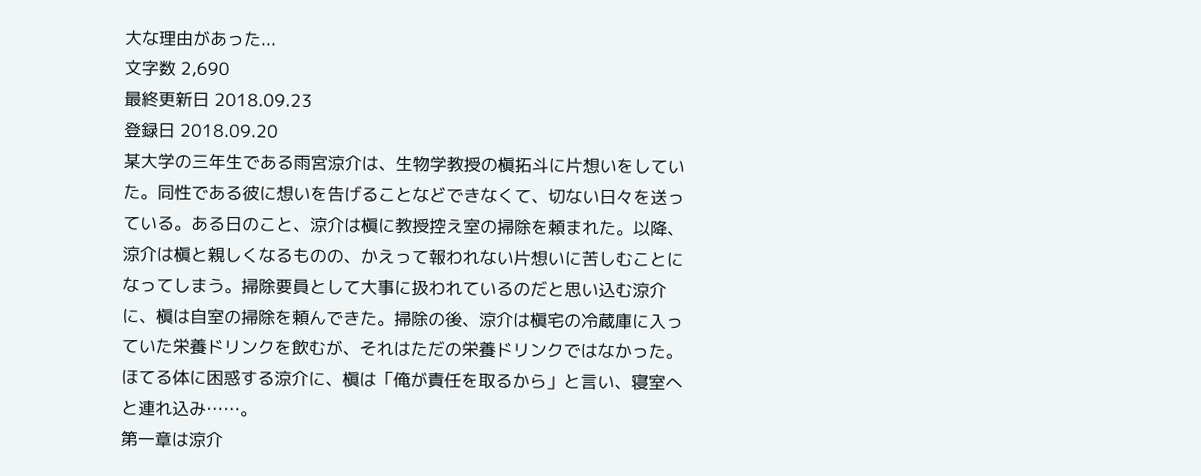大な理由があった...
文字数 2,690
最終更新日 2018.09.23
登録日 2018.09.20
某大学の三年生である雨宮涼介は、生物学教授の槇拓斗に片想いをしていた。同性である彼に想いを告げることなどできなくて、切ない日々を送っている。ある日のこと、涼介は槇に教授控え室の掃除を頼まれた。以降、涼介は槇と親しくなるものの、かえって報われない片想いに苦しむことになってしまう。掃除要員として大事に扱われているのだと思い込む涼介に、槇は自室の掃除を頼んできた。掃除の後、涼介は槇宅の冷蔵庫に入っていた栄養ドリンクを飲むが、それはただの栄養ドリンクではなかった。ほてる体に困惑する涼介に、槇は「俺が責任を取るから」と言い、寝室へと連れ込み……。
第一章は涼介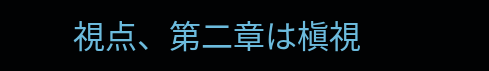視点、第二章は槇視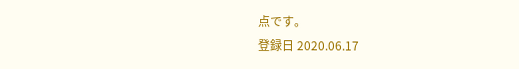点です。
登録日 2020.06.17